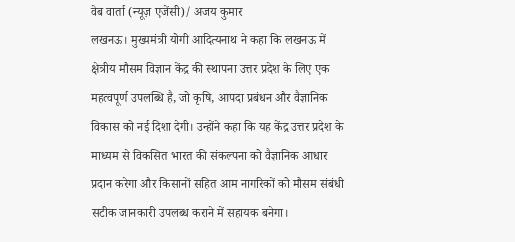वेब वार्ता (न्यूज़ एजेंसी)/ अजय कुमार
लखनऊ। मुख्यमंत्री योगी आदित्यनाथ ने कहा कि लखनऊ में क्षेत्रीय मौसम विज्ञान केंद्र की स्थापना उत्तर प्रदेश के लिए एक महत्वपूर्ण उपलब्धि है, जो कृषि, आपदा प्रबंधन और वैज्ञानिक विकास को नई दिशा देगी। उन्होंने कहा कि यह केंद्र उत्तर प्रदेश के माध्यम से विकसित भारत की संकल्पना को वैज्ञानिक आधार प्रदान करेगा और किसानों सहित आम नागरिकों को मौसम संबंधी सटीक जानकारी उपलब्ध कराने में सहायक बनेगा।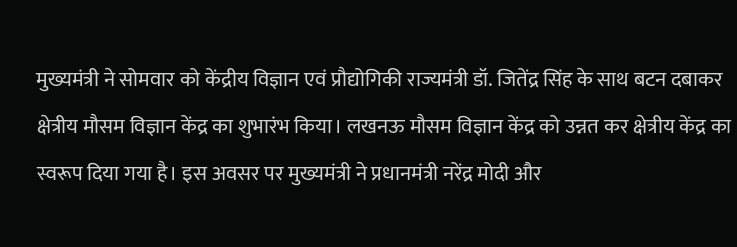मुख्यमंत्री ने सोमवार को केंद्रीय विज्ञान एवं प्रौद्योगिकी राज्यमंत्री डॉ. जितेंद्र सिंह के साथ बटन दबाकर क्षेत्रीय मौसम विज्ञान केंद्र का शुभारंभ किया। लखनऊ मौसम विज्ञान केंद्र को उन्नत कर क्षेत्रीय केंद्र का स्वरूप दिया गया है। इस अवसर पर मुख्यमंत्री ने प्रधानमंत्री नरेंद्र मोदी और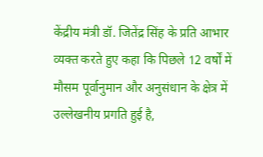केंद्रीय मंत्री डॉ. जितेंद्र सिंह के प्रति आभार व्यक्त करते हुए कहा कि पिछले 12 वर्षों में मौसम पूर्वानुमान और अनुसंधान के क्षेत्र में उल्लेखनीय प्रगति हुई है,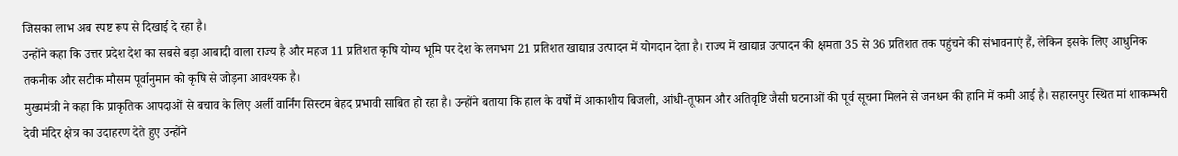जिसका लाभ अब स्पष्ट रूप से दिखाई दे रहा है।
उन्होंने कहा कि उत्तर प्रदेश देश का सबसे बड़ा आबादी वाला राज्य है और महज 11 प्रतिशत कृषि योग्य भूमि पर देश के लगभग 21 प्रतिशत खाद्यान्न उत्पादन में योगदान देता है। राज्य में खाद्यान्न उत्पादन की क्षमता 35 से 36 प्रतिशत तक पहुंचने की संभावनाएं हैं, लेकिन इसके लिए आधुनिक तकनीक और सटीक मौसम पूर्वानुमान को कृषि से जोड़ना आवश्यक है।
मुख्यमंत्री ने कहा कि प्राकृतिक आपदाओं से बचाव के लिए अर्ली वार्निंग सिस्टम बेहद प्रभावी साबित हो रहा है। उन्होंने बताया कि हाल के वर्षों में आकाशीय बिजली, आंधी-तूफान और अतिवृष्टि जैसी घटनाओं की पूर्व सूचना मिलने से जनधन की हानि में कमी आई है। सहारनपुर स्थित मां शाकम्भरी देवी मंदिर क्षेत्र का उदाहरण देते हुए उन्होंने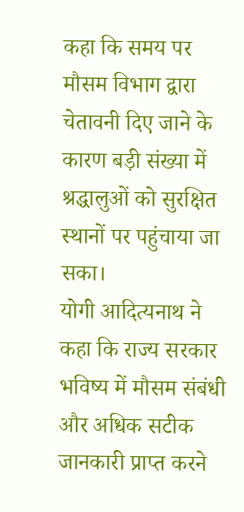कहा कि समय पर मौसम विभाग द्वारा चेतावनी दिए जाने के कारण बड़ी संख्या में श्रद्धालुओं को सुरक्षित स्थानों पर पहुंचाया जा सका।
योगी आदित्यनाथ ने कहा कि राज्य सरकार भविष्य में मौसम संबंधी और अधिक सटीक जानकारी प्राप्त करने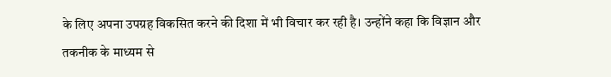के लिए अपना उपग्रह विकसित करने की दिशा में भी विचार कर रही है। उन्होंने कहा कि विज्ञान और तकनीक के माध्यम से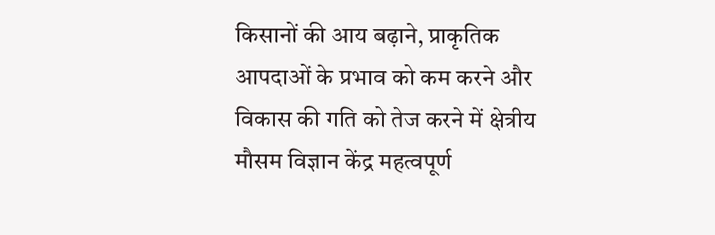किसानों की आय बढ़ाने, प्राकृतिक आपदाओं के प्रभाव को कम करने और विकास की गति को तेज करने में क्षेत्रीय मौसम विज्ञान केंद्र महत्वपूर्ण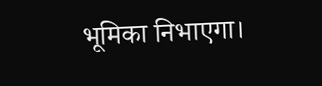भूमिका निभाएगा।